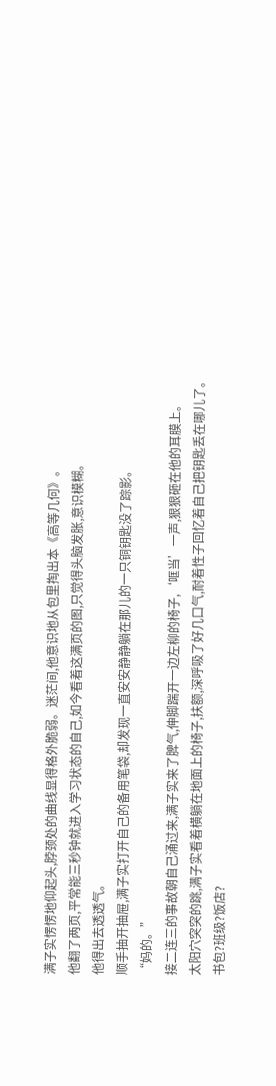满子实愣愣地仰起头,脖颈处的曲线显得格外脆弱。迷茫间,他意识地从包里掏出本《高等几何》。
他翻了两页,平常能三秒钟就进入学习状态的自己,如今看着这满页的图,只觉得头脑发胀,意识模糊。
他得出去透透气。
顺手抽开抽屉,满子实打开自己的备用笔袋,却发现一直安安静静躺在那儿的一只铜钥匙没了踪影。
“妈的。”
接二连三的事故朝自己涌过来,满子实来了脾气,伸脚踹开一边左柳的椅子,‘哐当’一声,狠狠砸在他的耳膜上。
太阳穴突突的跳,满子实看着横躺在地面上的椅子,扶额,深呼吸了好几口气,耐着性子回忆着自己把钥匙丢在哪儿了。
书包?班级?饭店?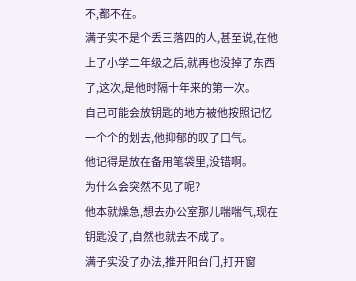不,都不在。
满子实不是个丢三落四的人,甚至说,在他上了小学二年级之后,就再也没掉了东西了,这次,是他时隔十年来的第一次。
自己可能会放钥匙的地方被他按照记忆一个个的划去,他抑郁的叹了口气。
他记得是放在备用笔袋里,没错啊。
为什么会突然不见了呢?
他本就燥急,想去办公室那儿喘喘气,现在钥匙没了,自然也就去不成了。
满子实没了办法,推开阳台门,打开窗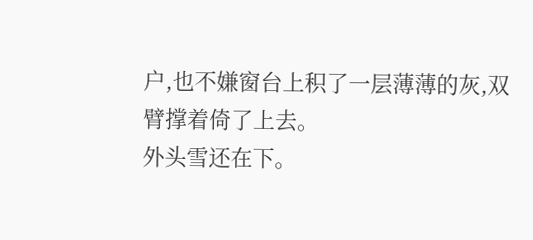户,也不嫌窗台上积了一层薄薄的灰,双臂撑着倚了上去。
外头雪还在下。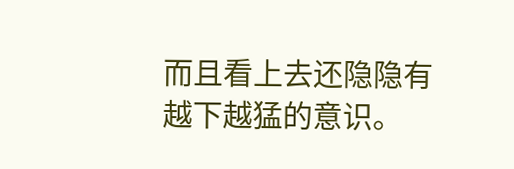而且看上去还隐隐有越下越猛的意识。